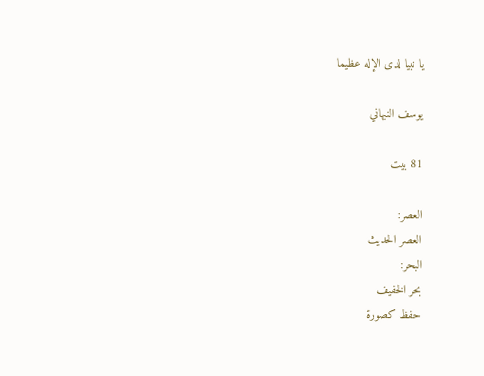يا نبيا لدى الإله عظيما

يوسف النبهاني

81 بيت

العصر:
العصر الحديث
البحر:
بحر الخفيف
حفظ كصورة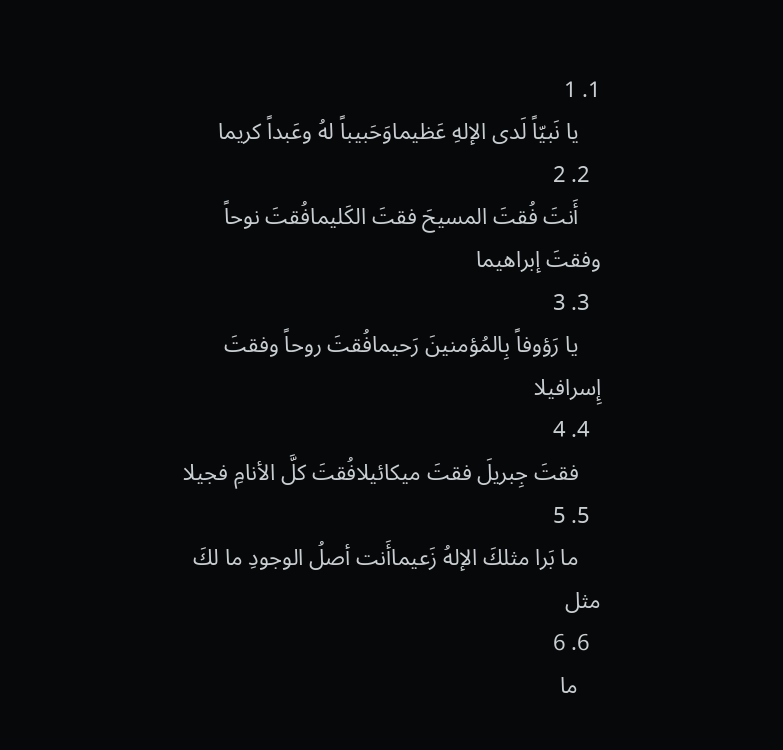1. 1
    يا نَبيّاً لَدى الإلهِ عَظيماوَحَبيباً لهُ وعَبداً كريما
  2. 2
    أَنتَ فُقتَ المسيحَ فقتَ الكَليمافُقتَ نوحاً وفقتَ إبراهيما
  3. 3
    يا رَؤوفاً بِالمُؤمنينَ رَحيمافُقتَ روحاً وفقتَ إِسرافيلا
  4. 4
    فقتَ جِبريلَ فقتَ ميكائيلافُقتَ كلَّ الأنامِ فجيلا
  5. 5
    ما بَرا مثلكَ الإلهُ زَعيماأَنت أصلُ الوجودِ ما لكَ مثل
  6. 6
    ما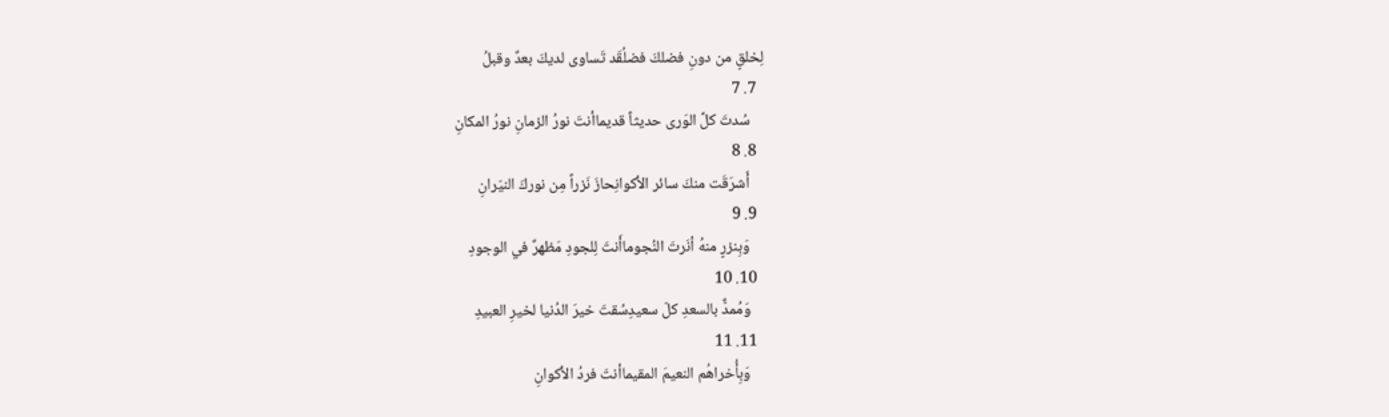لِخلقٍ من دونِ فضلكَ فضلُقَد تَساوى لديكَ بعدٌ وقبلُ
  7. 7
    سُدتَ كلَّ الوَرى حديثاً قديماأنتَ نورُ الزمانِ نورُ المكانِ
  8. 8
    أَشرَقَت منكَ سائر الأكوانِحازَ نَزراً مِن نوركَ النيّرانِ
  9. 9
    وَبِنزرٍ منهُ أنَرتَ النُجوماأَنتَ لِلجودِ مَظهرٌ في الوجودِ
  10. 10
    وَمُمدٌّ بالسعدِ كلّ سعيدِسُقتَ خيرَ الدُنيا لخيرِ العبيدِ
  11. 11
    وَبِأُخراهُم النعيمَ المقيماأنتَ فردُ الأكوانِ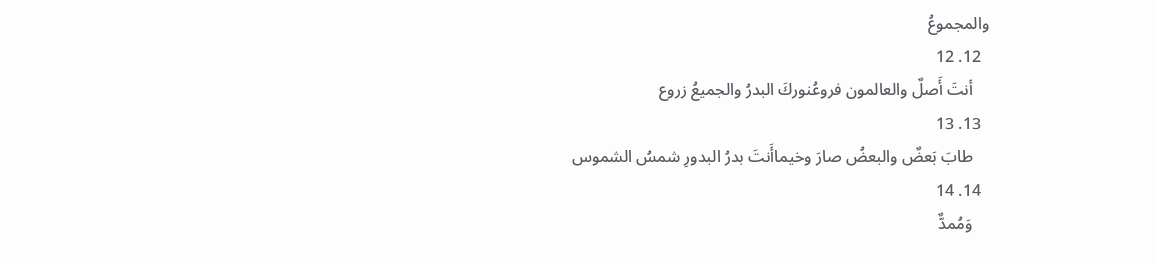والمجموعُ
  12. 12
    أنتَ أَصلٌ والعالمون فروعُنوركَ البدرُ والجميعُ زروع
  13. 13
    طابَ بَعضٌ والبعضُ صارَ وخيماأَنتَ بدرُ البدورِ شمسُ الشموس
  14. 14
    وَمُمدٌّ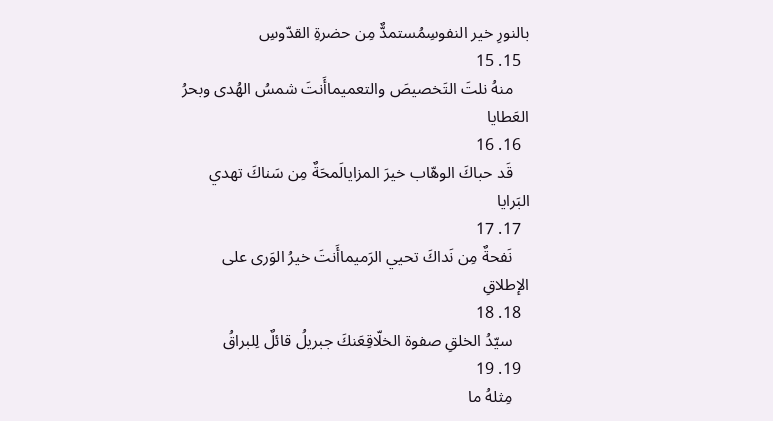بالنورِ خير النفوسِمُستمدٌّ مِن حضرةِ القدّوسِ
  15. 15
    منهُ نلتَ التَخصيصَ والتعميماأَنتَ شمسُ الهُدى وبحرُ العَطايا
  16. 16
    قَد حباكَ الوهّاب خيرَ المزايالَمحَةٌ مِن سَناكَ تهدي البَرايا
  17. 17
    نَفحةٌ مِن نَداكَ تحيي الرَميماأَنتَ خيرُ الوَرى على الإطلاقِ
  18. 18
    سيّدُ الخلقِ صفوة الخلّاقِعَنكَ جبريلُ قائلٌ لِلبراقُ
  19. 19
    مِثلهُ ما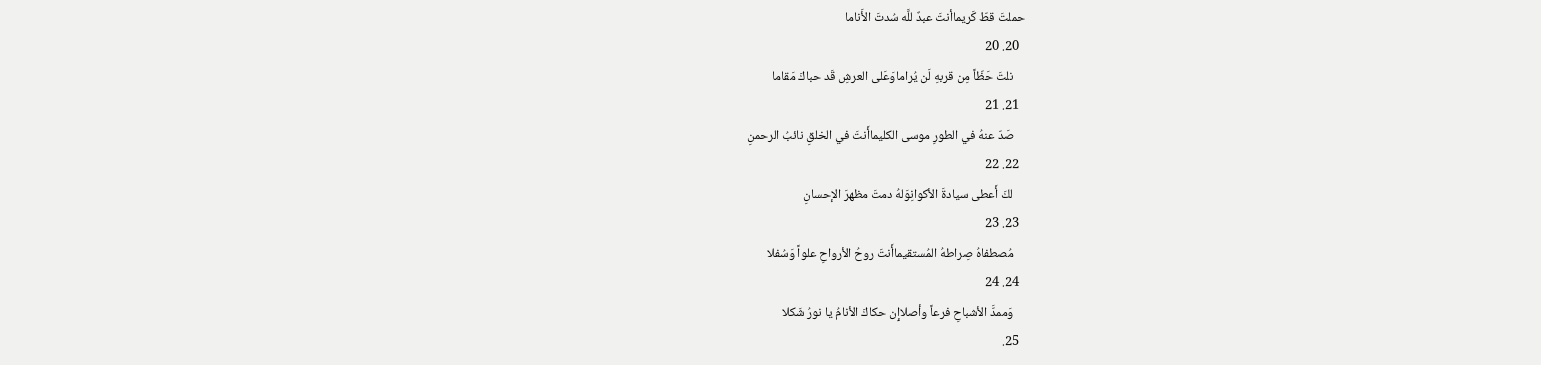حملتَ قطّ كَريماأنتَ عبدٌ للَّه سُدتَ الأَناما
  20. 20
    نلتَ حَظّاً مِن قربهِ لَن يُراماوَعَلى العرشِ قَد حباكَ مَقاما
  21. 21
    صَدّ عنهُ في الطورِ موسى الكليماأَنتَ في الخلقِ نائبُ الرحمنِ
  22. 22
    لكَ أَعطى سيادةَ الأكوانِوَلهُ دمتَ مظهرَ الإحسانِ
  23. 23
    مُصطفاهُ صِراطهُ المُستقيماأَنتَ روحُ الأرواحِ علواً وَسُفلا
  24. 24
    وَممدَّ الأشباحِ فرعاً وأصلاإِن حكاكَ الأنامُ يا نورُ شَكلا
  25.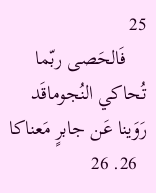25
    فَالحَصى ربّما تُحاكي النُجوماقَد رَوَينا عَن جابرٍ مَعناكا
  26. 26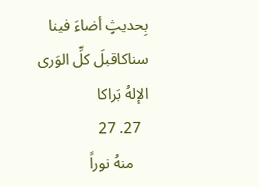بِحديثٍ أضاءَ فينا سناكاقبلَ كلِّ الوَرى الإلهُ بَراكا
  27. 27
    منهُ نوراً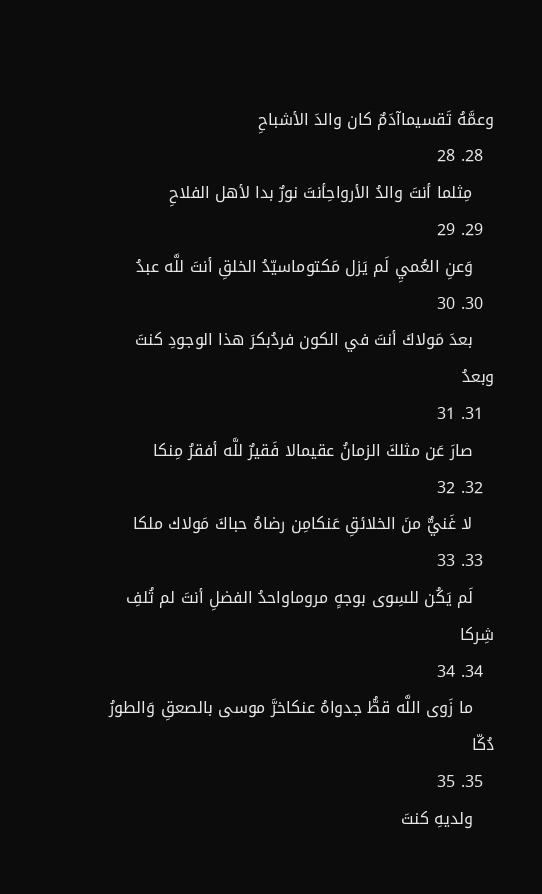وعمَّهُ تَقسيماآدَمٌ كان والدَ الأشباحِ
  28. 28
    مِثلما أنتَ والدُ الأرواحِأنتَ نورٌ بدا لأهل الفلاحِ
  29. 29
    وَعنِ العُميِ لَم يَزل مَكتوماسيّدُ الخلقِ أنتَ للَّه عبدُ
  30. 30
    بعدَ مَولاكَ أنتَ في الكون فردُبكرَ هذا الوجودِ كنتَ وبعدُ
  31. 31
    صارَ عَن مثلكَ الزمانُ عقيمالا فَقيرٌ للَّه أفقرُ مِنكا
  32. 32
    لا غَنيٌّ منَ الخلائقِ عَنكامِن رضاهُ حباكَ مَولاك ملكا
  33. 33
    لَم يَكُن للسِوى بوجهٍ مروماواحدُ الفضلِ أنتَ لم تُلفِ شِركا
  34. 34
    ما زَوى اللَّه قطُّ جدواهُ عنكاخرَّ موسى بالصعقِ وَالطورُ دُكّا
  35. 35
    ولديهِ كنتَ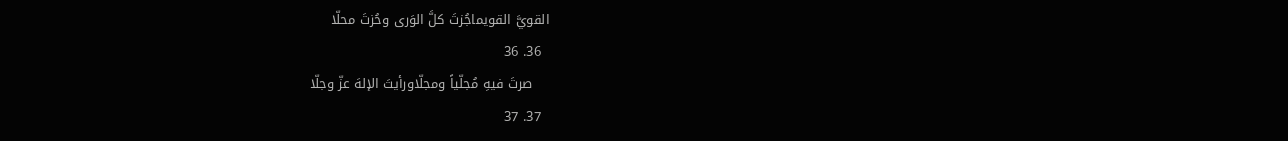القويَّ القويماجُزتَ كلَّ الوَرى وحُزتَ محلّا
  36. 36
    صرتَ فيهِ مُجلّياً ومجلّاورأيتَ الإلهَ عزّ وجلّا
  37. 37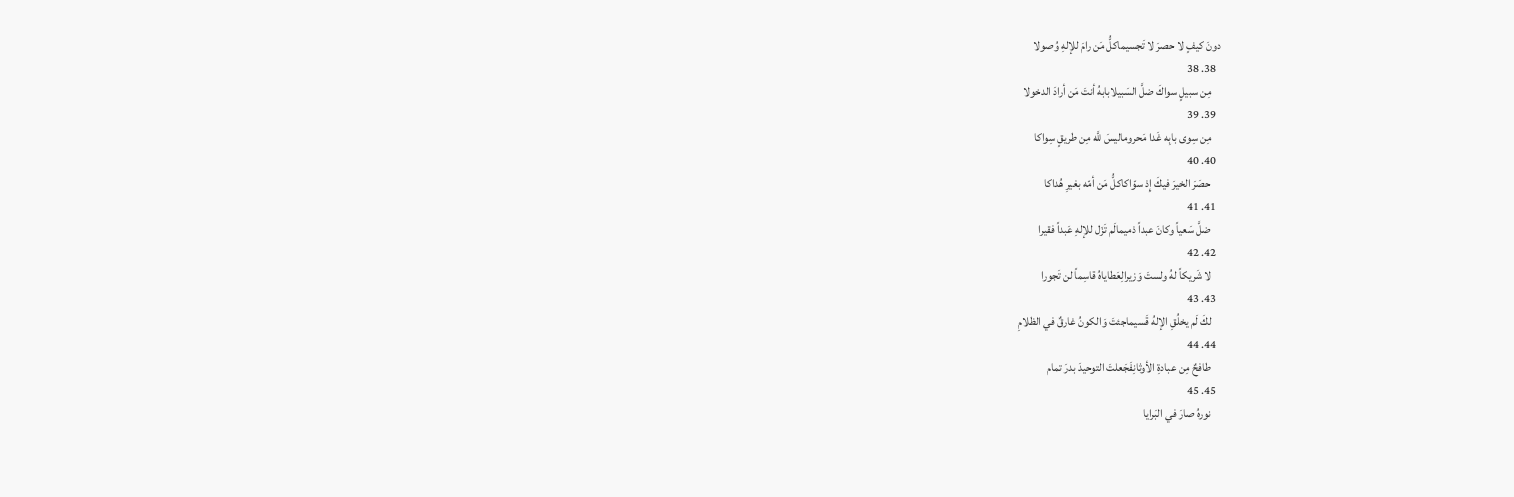دونَ كيفٍ لا حصرَ لا تَجسيماكلُّ مَن رامَ للإلهِ وُصولا
  38. 38
    مِن سبيلٍ سواكَ ضلَّ السَبيلابابهُ أنتَ مَن أرادَ الدخولا
  39. 39
    مِن سِوى بابِه غَدا مَحروماليسَ للَّه مِن طريقٍ سِواكا
  40. 40
    حصَرَ الخيرَ فيكَ إِذ سوّاكاكلُّ مَن أمّه بغيرِ هُداكا
  41. 41
    ضلَّ سَعياً وكانَ عبداً ذميمالَم تَزَل للإلهِ عَبداً فقيرا
  42. 42
    لا شَريكاً لهُ ولستَ وَزيرالِعَطاياهُ قاسِماً لن تَجورا
  43. 43
    لكَ لَم يخلُقِ الإلهُ قَسيماجئتَ وَالكونُ غارقٌ في الظلامِ
  44. 44
    طافحٌ مِن عبادةِ الأوثانِفَجَعلتَ التوحيدَ بدرَ تمام
  45. 45
    نورهُ صارَ في البَرايا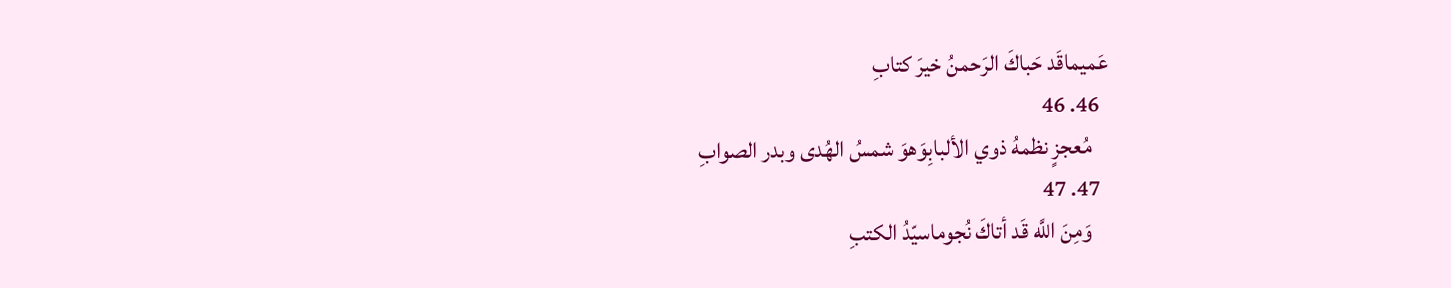عَميماقَد حَباكَ الرَحمنُ خيرَ كتابِ
  46. 46
    مُعجزٍ نظمهُ ذوي الألبابِوَهوَ شمسُ الهُدى وبدر الصوابِ
  47. 47
    وَمِنَ اللَّه قَد أتاكَ نُجوماسيّدُ الكتبِ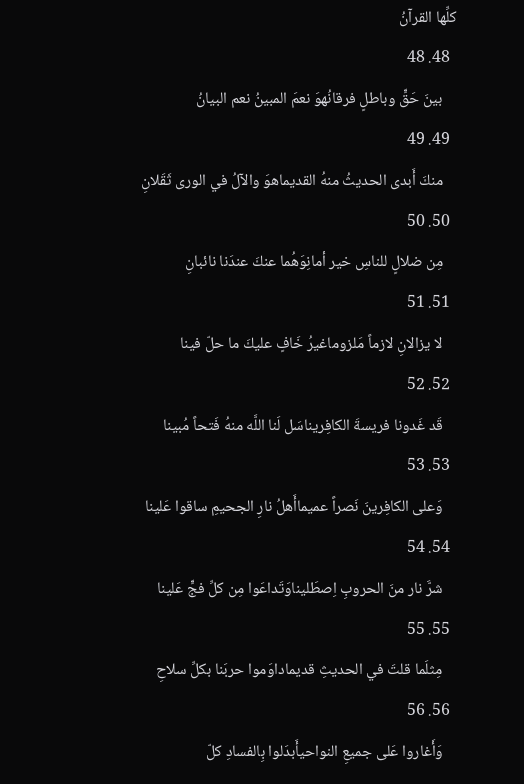كلِّها القرآنُ
  48. 48
    بينَ حَقٍّ وباطلٍ فرقانُهوَ نعمَ المبينُ نعم البيانُ
  49. 49
    منكَ أَبدى الحديثُ منهُ القديماهوَ والآلُ في الورى ثَقَلانِ
  50. 50
    مِن ضلالٍ للناسِ خير أمانِوَهُما عنكَ عندَنا نائبانِ
  51. 51
    لا يزالانِ لازماً مَلزوماغيرُ خَافٍ عليكَ ما حلّ فينا
  52. 52
    قَد غَدونا فريسةَ الكافِريناسَل لَنا اللَّه منهُ فَتحاً مُبينا
  53. 53
    وَعلى الكافِرينَ نَصراً عميماأَهلُ نارِ الجحيمِ ساقوا عَلينا
  54. 54
    شرَّ نار منَ الحروبِ اِصطَليناوَتَداعَوا مِن كلِّ فجٍّ عَلينا
  55. 55
    مِثلَما قلتَ في الحديثِ قديماداوَموا حربَنا بكلِّ سلاحِ
  56. 56
    وَأَغاروا عَلى جميعِ النواحيأَبدَلوا بِالفسادِ كلّ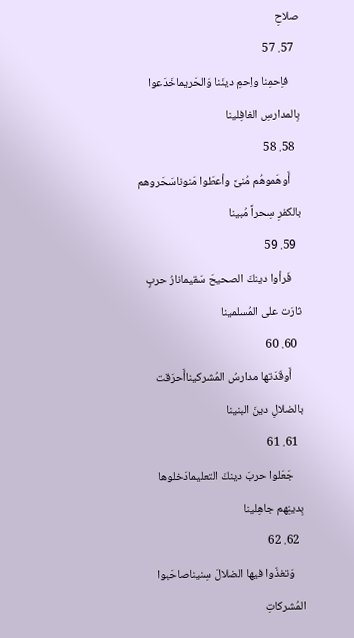صلاحِ
  57. 57
    فاِحمِنا واِحمِ دينَنا وَالحَريماخَدَعوا بِالمدارسِ الغافِلينا
  58. 58
    أَوهَموهُم مُنىً وأعطَوا مَنوناسَحَروهم بالكفرِ سِحراً مُبينا
  59. 59
    فَرأوا دينكَ الصحيحَ سَقيمانارُ حربٍ ثارَت على المُسلمينا
  60. 60
    أَوقَدَتها مدارسُ المُشركيناأَحرَقت بالضلالِ دينَ البنينا
  61. 61
    جَعَلوا حربَ دينكَ التعليمادَخلوها بِدينِهم جاهِلينا
  62. 62
    وَتغذّوا فيها الضلالَ سِنيناصاحَبوا المُشركاتِ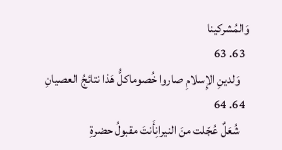وَالمُشركينا
  63. 63
    وَلدينِ الإِسلامِ صاروا خُصوماكلُّ هَذا نتائجُ العصيانِ
  64. 64
    شُعَلٌ عُجّلت منَ النيرانِأَنتَ مقبولُ حضرةِ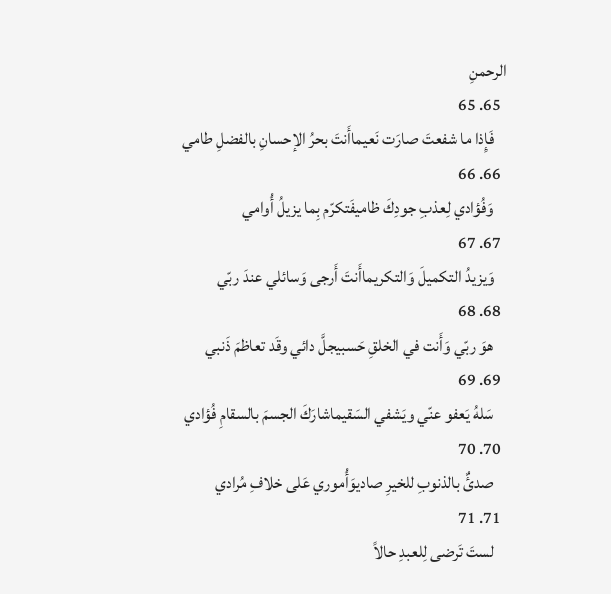الرحمنِ
  65. 65
    فَإِذا ما شفعتَ صارَت نَعيماأَنتَ بحرُ الإحسانِ بالفضلِ طامي
  66. 66
    وَفُؤادي لِعذبِ جودِكَ ظاميفَتكرّم بِما يزيلُ أُوامي
  67. 67
    وَيزيدُ التكميلَ وَالتكريماأَنتَ أَرجى وَسائلي عندَ ربّي
  68. 68
    هوَ ربّي وَأَنت في الخلقِ حَسبيجلَّ دائي وقَد تعاظمَ ذَنبي
  69. 69
    سَلهُ يَعفو عنّي ويَشفي السَقيماشارَكَ الجسمَ بالسقامِ فُؤادي
  70. 70
    صدئٌ بالذنوبِ للخيرِ صاديوَأُموري عَلى خلافِ مُرادي
  71. 71
    لستَ تَرضى لِلعبدِ حالاً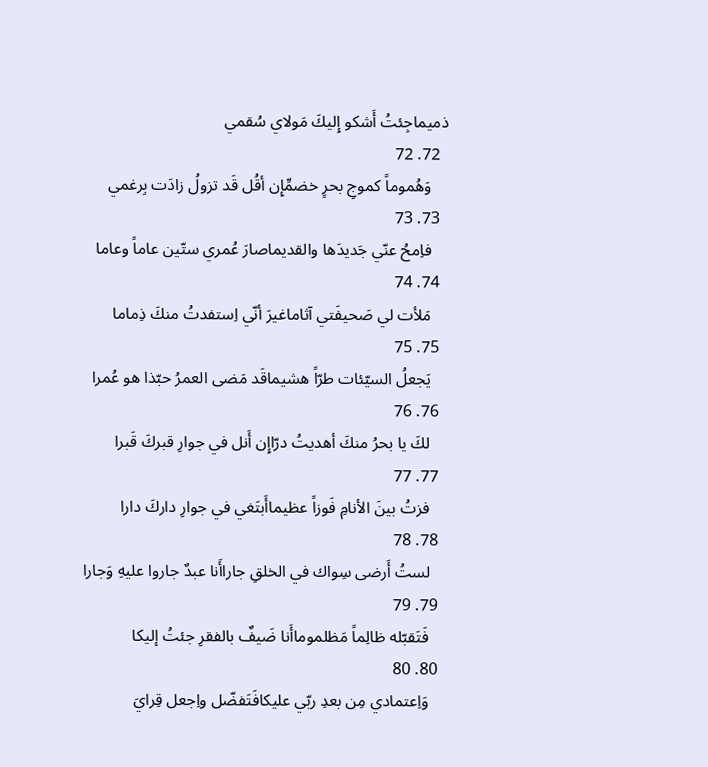ذميماجِئتُ أَشكو إِليكَ مَولاي سُقمي
  72. 72
    وَهُموماً كموجِ بحرٍ خضمِّإِن أقُل قَد تزولُ زادَت بِرغمي
  73. 73
    فاِمحُ عنّي جَديدَها والقديماصارَ عُمري ستّين عاماً وعاما
  74. 74
    مَلأت لي صَحيفَتي آثاماغيرَ أنّي اِستفدتُ منكَ ذِماما
  75. 75
    يَجعلُ السيّئات طرّاً هشيماقَد مَضى العمرُ حبّذا هو عُمرا
  76. 76
    لكَ يا بحرُ منكَ أهديتُ درّاإِن أَنل في جوارِ قبركَ قَبرا
  77. 77
    فزتُ بينَ الأنامِ فَوزاً عظيماأَبتَغي في جوارِ داركَ دارا
  78. 78
    لستُ أَرضى سِواك في الخلقِ جاراأَنا عبدٌ جاروا عليهِ وَجارا
  79. 79
    فَتَقبّله ظالِماً مَظلموماأَنا ضَيفٌ بالفقرِ جئتُ إليكا
  80. 80
    وَاِعتمادي مِن بعدِ ربّي عليكافَتَفضّل واِجعل قِرايَ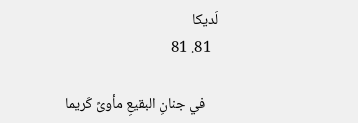لَديكا
  81. 81

    في جنانِ البقيعِ مأوىً كَريما